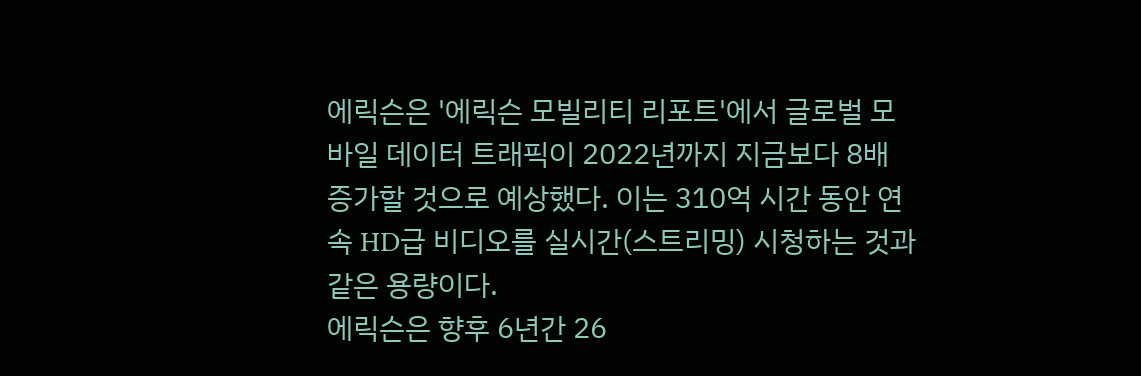에릭슨은 '에릭슨 모빌리티 리포트'에서 글로벌 모바일 데이터 트래픽이 2022년까지 지금보다 8배 증가할 것으로 예상했다. 이는 310억 시간 동안 연속 HD급 비디오를 실시간(스트리밍) 시청하는 것과 같은 용량이다.
에릭슨은 향후 6년간 26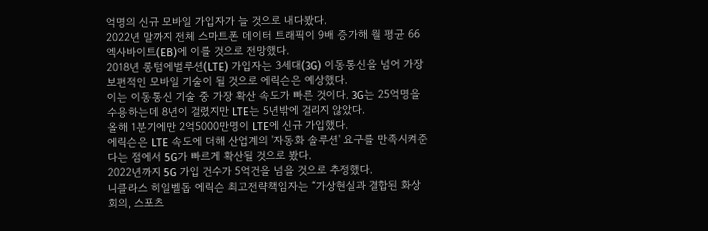억명의 신규 모바일 가입자가 늘 것으로 내다봤다.
2022년 말까지 전체 스마트폰 데이터 트래픽이 9배 증가해 월 평균 66엑사바이트(EB)에 이를 것으로 전망했다.
2018년 롱텀에벌루션(LTE) 가입자는 3세대(3G) 이동통신을 넘어 가장 보편적인 모바일 기술이 될 것으로 에릭슨은 예상했다.
이는 이동통신 기술 중 가장 확산 속도가 빠른 것이다. 3G는 25억명을 수용하는데 8년이 걸렸지만 LTE는 5년밖에 걸리지 않았다.
올해 1분기에만 2억5000만명이 LTE에 신규 가입했다.
에릭슨은 LTE 속도에 더해 산업계의 '자동화 솔루션' 요구를 만족시켜준다는 점에서 5G가 빠르게 확산될 것으로 봤다.
2022년까지 5G 가입 건수가 5억건을 넘을 것으로 추정했다.
니클라스 히일벨돕 에릭슨 최고전략책임자는 “가상현실과 결합된 화상회의, 스포츠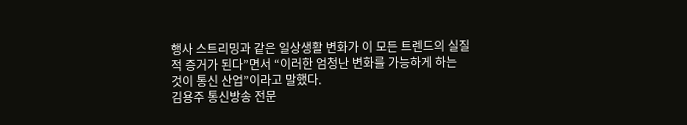행사 스트리밍과 같은 일상생활 변화가 이 모든 트렌드의 실질적 증거가 된다”면서 “이러한 엄청난 변화를 가능하게 하는 것이 통신 산업”이라고 말했다.
김용주 통신방송 전문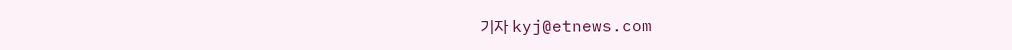기자 kyj@etnews.com